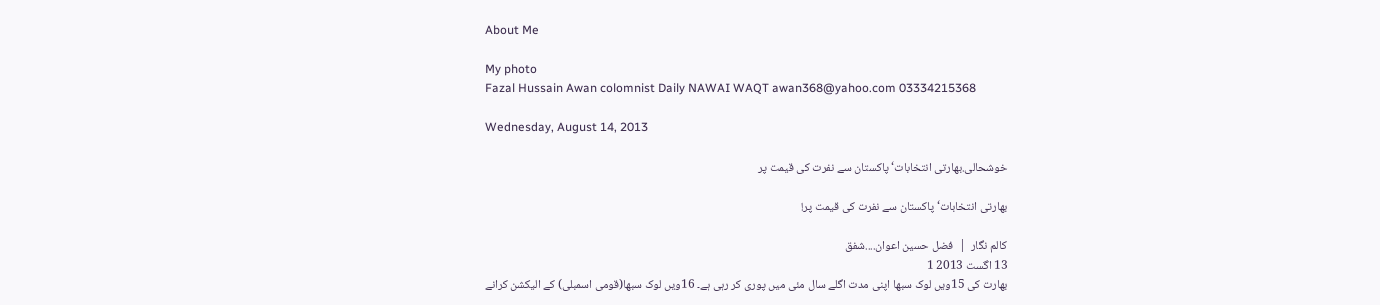About Me

My photo
Fazal Hussain Awan colomnist Daily NAWAI WAQT awan368@yahoo.com 03334215368

Wednesday, August 14, 2013

خوشحالی.بھارتی انتخابات‘ پاکستان سے نفرت کی قیمت پر

بھارتی انتخابات‘ پاکستان سے نفرت کی قیمت پر!

کالم نگار  |  فضل حسین اعوان....شفق
13 اگست 2013 1
بھارت کی 15ویں لوک سبھا اپنی مدت اگلے سال مئی میں پوری کر رہی ہے۔ 16ویں لوک سبھا(قومی اسمبلی) کے الیکشن کرانے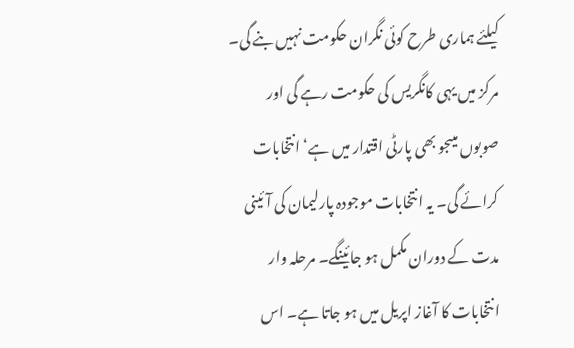کیلئے ہماری طرح کوئی نگران حکومت نہیں بنے گی۔ مرکز میں یہی کانگریس کی حکومت رہے گی اور صوبوں میںجو بھی پارٹی اقتدار میں ہے‘ انتخابات کرائے گی۔ یہ انتخابات موجودہ پارلیمان کی آئینی مدت کے دوران مکمل ہو جائینگے۔ مرحلہ وار انتخابات کا آغاز اپریل میں ہو جاتا ہے۔ اس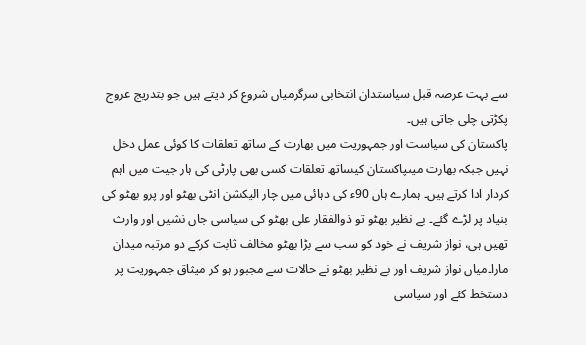سے بہت عرصہ قبل سیاستدان انتخابی سرگرمیاں شروع کر دیتے ہیں جو بتدریج عروج پکڑتی چلی جاتی ہیں۔
پاکستان کی سیاست اور جمہوریت میں بھارت کے ساتھ تعلقات کا کوئی عمل دخل نہیں جبکہ بھارت میںپاکستان کیساتھ تعلقات کسی بھی پارٹی کی ہار جیت میں اہم کردار ادا کرتے ہیں۔ ہمارے ہاں 90ء کی دہائی میں چار الیکشن انٹی بھٹو اور پرو بھٹو کی بنیاد پر لڑے گئے۔ بے نظیر بھٹو تو ذوالفقار علی بھٹو کی سیاسی جاں نشیں اور وارث تھیں ہی، نواز شریف نے خود کو سب سے بڑا بھٹو مخالف ثابت کرکے دو مرتبہ میدان مارا۔میاں نواز شریف اور بے نظیر بھٹو نے حالات سے مجبور ہو کر میثاق جمہوریت پر دستخط کئے اور سیاسی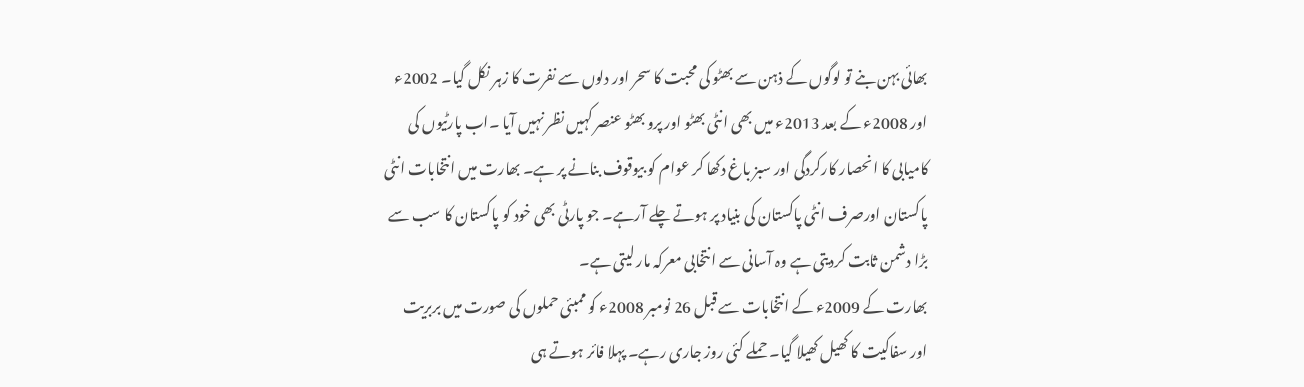بھائی بہن بنے تو لوگوں کے ذہن سے بھٹو کی محبت کا سحر اور دلوں سے نفرت کا زہر نکل گیا۔ 2002ء اور 2008ء کے بعد 2013ء میں بھی انٹی بھٹو اور پرو بھٹو عنصر کہیں نظر نہیں آیا ۔اب پارٹیوں کی کامیابی کا انحصار کارکردگی اور سبز باغ دکھا کر عوام کو بیوقوف بنانے پر ہے۔ بھارت میں انتخابات انٹی پاکستان اورصرف انٹی پاکستان کی بنیاد پر ہوتے چلے آرہے۔ جو پارٹی بھی خود کو پاکستان کا سب سے بڑا دشمن ثابت کردیتی ہے وہ آسانی سے انتخابی معرکہ مار لیتی ہے۔
بھارت کے 2009ء کے انتخابات سے قبل 26 نومبر 2008ء کو ممبئی حملوں کی صورت میں بربریت اور سفاکیت کا کھیل کھیلا گیا۔ حملے کئی روز جاری رہے۔ پہلا فائر ہوتے ہی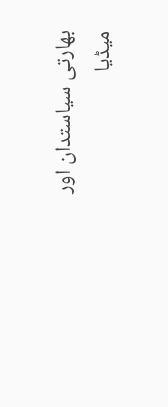بھارتی سیاستدان اور میڈیا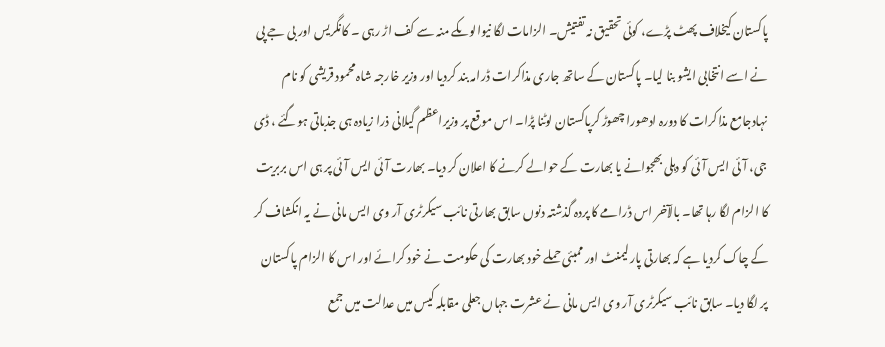پاکستان کیخلاف پھٹ پڑے، کوئی تحقیق نہ تفتیش۔ الزامات لگا نیوالوںکے منہ سے کف اڑ رہی ۔ کانگریس اور بی جے پی نے اسے انتخابی ایشو بنا لیا۔ پاکستان کے ساتھ جاری مذاکرات ڈرامہ بند کردیا اور وزیر خارجہ شاہ محمود قریشی کو نام نہادجامع مذاکرات کا دورہ ادھورا چھوڑ کرپاکستان لوٹنا پڑا۔ اس موقع پر وزیراعظم گیلانی ذرا زیادہ ہی جذباتی ہوگئے ، ڈی جی، آئی ایس آئی کو دہلی بھجوانے یا بھارت کے حوالے کرنے کا اعلان کر دیا۔ بھارت آئی ایس آئی پر ہی اس بربریت کا الزام لگا رہا تھا۔ بالآخر اس ڈرامے کا پردہ گذشتہ دنوں سابق بھارتی نائب سیکرٹری آر وی ایس مانی نے یہ انکشاف کر کے چاک کردیا ہے کہ بھارتی پارلیمنٹ اور ممبئی حملے خود بھارت کی حکومت نے خود کرائے اور اس کا الزام پاکستان پر لگا دیا۔ سابق نائب سیکرٹری آر وی ایس مانی نے عشرت جہاں جعلی مقابلہ کیس میں عدالت میں جمع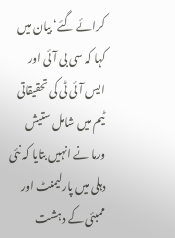کرائے گئے‘ بیان میں کہا کہ سی بی آئی اور ایس آئی ٹی کی تحقیقاتی ٹیم میں شامل ستیش ورما نے انہیں بتایا کہ نئی دہلی میں پارلیمنٹ اور ممبئی کے دہشت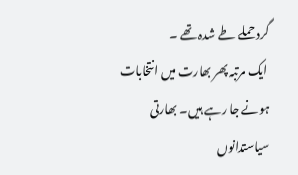گرد حملے طے شدہ تھے ۔
 ایک مرتبہ پھر بھارت میں انتخابات ہونے جا رہے ہیں۔ بھارتی سیاستدانوں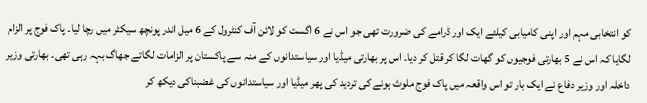کو انتخابی مہم اور اپنی کامیابی کیلئے ایک اور ڈرامے کی ضرورت تھی جو اس نے 6 اگست کو لائن آف کنٹرول کے 6 میل اندر پونچھ سیکٹر میں رچا لیا۔ پاک فوج پر الزام لگایا کہ اس نے 5 بھارتی فوجیوں کو گھات لگا کر قتل کر دیا۔ اس پر بھارتی میڈیا اور سیاستدانوں کے منہ سے پاکستان پر الزامات لگاتے جھاگ بہہ رہی تھی۔ بھارتی وزیر داخلہ اور وزیر دفاع نے ایک بار تو اس واقعہ میں پاک فوج ملوث ہونے کی تردید کی پھر میڈیا اور سیاستدانوں کی غضبناکی دیکھ کر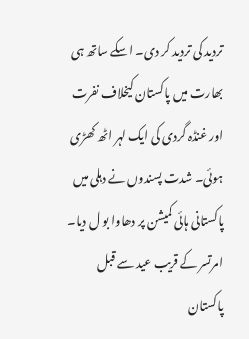تردید کی تردید کر دی۔ اسکے ساتھ ہی بھارت میں پاکستان کیخلاف نفرت اور غنڈہ گردی کی ایک لہر اٹھ کھڑی ہوئی۔ شدت پسندوں نے دہلی میں پاکستانی ہائی کمیشن پر دھاوا بو ل دیا۔ امرتسر کے قریب عید سے قبل پاکستان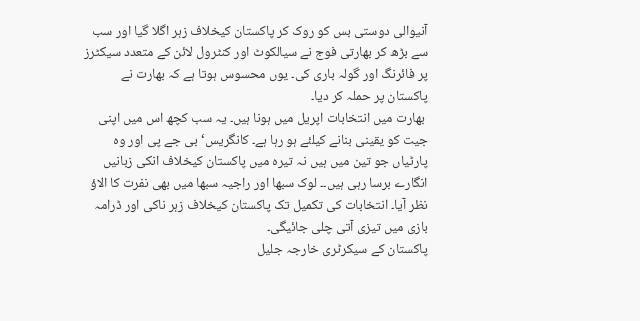آنیوالی دوستی بس کو روک کر پاکستان کیخلاف زہر اگلا گیا اور سب سے بڑھ کر بھارتی فوج نے سیالکوٹ اور کنٹرول لائن کے متعدد سیکٹرز پر فائرنگ اور گولہ باری کی۔ یوں محسوس ہوتا ہے کہ بھارت نے پاکستان پر حملہ کر دیا۔
 بھارت میں انتخابات اپریل میں ہونا ہیں۔ یہ سب کچھ اس میں اپنی جیت کو یقینی بنانے کیلئے ہو رہا ہے۔ کانگریس‘ بی جے پی اور وہ پارٹیاں جو تین میں ہیں نہ تیرہ میں پاکستان کیخلاف انکی زبانیں انگارے برسا رہی ہیں۔۔ لوک سبھا اور راجیہ سبھا میں بھی نفرت کا الاؤ نظر آیا۔ انتخابات کی تکمیل تک پاکستان کیخلاف زہر ناکی اور ڈرامہ بازی میں تیزی آتی چلی جائیگی۔
پاکستان کے سیکرٹری خارجہ جلیل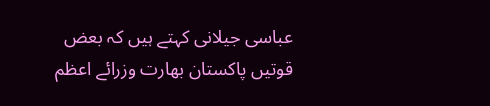عباسی جیلانی کہتے ہیں کہ بعض قوتیں پاکستان بھارت وزرائے اعظم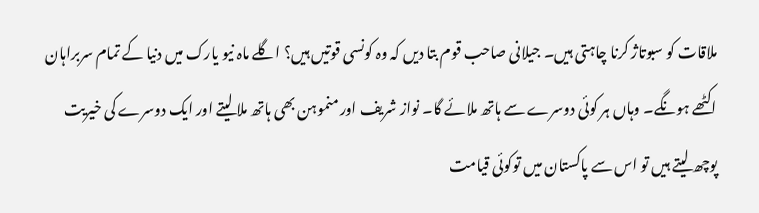ملاقات کو سبوتاژ کرنا چاہتی ہیں۔ جیلانی صاحب قوم بتا دیں کہ وہ کونسی قوتیں ہیں؟ اگلے ماہ نیو یارک میں دنیا کے تمام سربراہان اکٹھے ہونگے۔ وہاں ہر کوئی دوسرے سے ہاتھ ملائے گا۔ نواز شریف اور منموہن بھی ہاتھ ملا لیتے اور ایک دوسرے کی خیریت پوچھ لیتے ہیں تو اس سے پاکستان میں توکوئی قیامت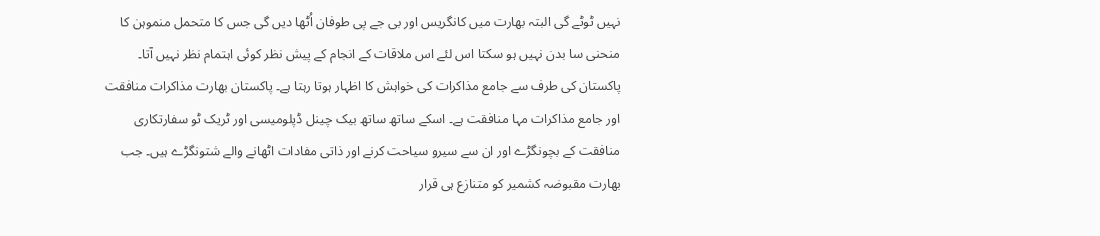نہیں ٹوٹے گی البتہ بھارت میں کانگریس اور بی جے پی طوفان اُٹھا دیں گی جس کا متحمل منموہن کا منحنی سا بدن نہیں ہو سکتا اس لئے اس ملاقات کے انجام کے پیش نظر کوئی اہتمام نظر نہیں آتا۔
پاکستان کی طرف سے جامع مذاکرات کی خواہش کا اظہار ہوتا رہتا ہے۔ پاکستان بھارت مذاکرات منافقت اور جامع مذاکرات مہا منافقت ہے۔ اسکے ساتھ ساتھ بیک چینل ڈپلومیسی اور ٹریک ٹو سفارتکاری منافقت کے بچونگڑے اور ان سے سیرو سیاحت کرنے اور ذاتی مفادات اٹھانے والے شتونگڑے ہیں۔ جب بھارت مقبوضہ کشمیر کو متنازع ہی قرار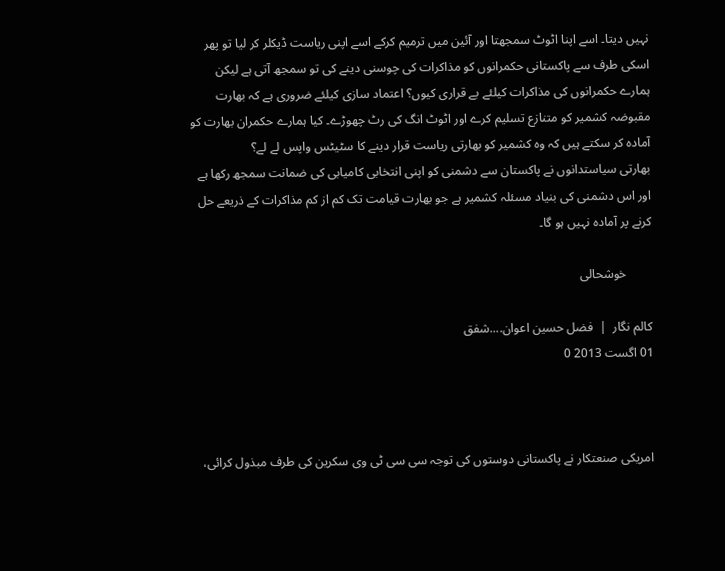نہیں دیتا۔ اسے اپنا اٹوٹ سمجھتا اور آئین میں ترمیم کرکے اسے اپنی ریاست ڈیکلر کر لیا تو پھر اسکی طرف سے پاکستانی حکمرانوں کو مذاکرات کی چوسنی دینے کی تو سمجھ آتی ہے لیکن ہمارے حکمرانوں کی مذاکرات کیلئے بے قراری کیوں؟ اعتماد سازی کیلئے ضروری ہے کہ بھارت مقبوضہ کشمیر کو متنازع تسلیم کرے اور اٹوٹ انگ کی رٹ چھوڑے۔ کیا ہمارے حکمران بھارت کو آمادہ کر سکتے ہیں کہ وہ کشمیر کو بھارتی ریاست قرار دینے کا سٹیٹس واپس لے لے؟
بھارتی سیاستدانوں نے پاکستان سے دشمنی کو اپنی انتخابی کامیابی کی ضمانت سمجھ رکھا ہے اور اس دشمنی کی بنیاد مسئلہ کشمیر ہے جو بھارت قیامت تک کم از کم مذاکرات کے ذریعے حل کرنے پر آمادہ نہیں ہو گا۔

        خوشحالی

کالم نگار  |  فضل حسین اعوان....شفق
01 اگست 2013 0



امریکی صنعتکار نے پاکستانی دوستوں کی توجہ سی سی ٹی وی سکرین کی طرف مبذول کرائی،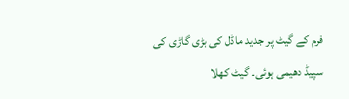فرم کے گیٹ پر جدید ماڈل کی بڑی گاڑی کی سپیڈ دھیمی ہوئی۔ گیٹ کھلا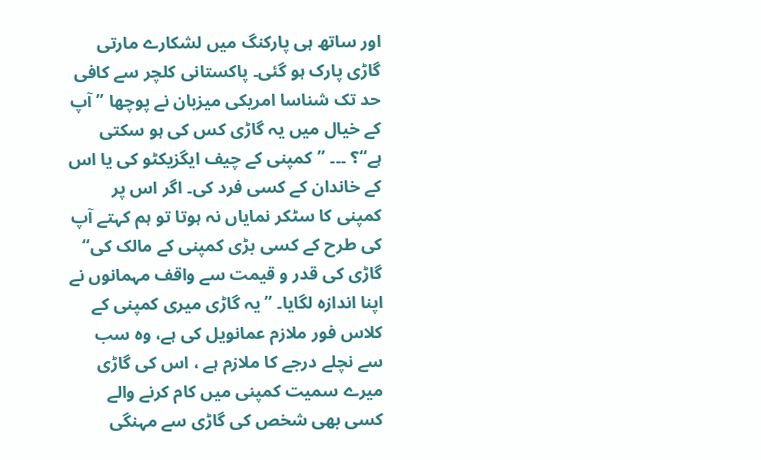اور ساتھ ہی پارکنگ میں لشکارے مارتی گاڑی پارک ہو گئی۔ پاکستانی کلچر سے کافی حد تک شناسا امریکی میزبان نے پوچھا ” آپ کے خیال میں یہ گاڑی کس کی ہو سکتی ہے“؟ ۔۔۔ ”کمپنی کے چیف ایگزیکٹو کی یا اس کے خاندان کے کسی فرد کی۔ اگر اس پر کمپنی کا سٹکر نمایاں نہ ہوتا تو ہم کہتے آپ کی طرح کے کسی بڑی کمپنی کے مالک کی“ گاڑی کی قدر و قیمت سے واقف مہمانوں نے اپنا اندازہ لگایا۔ ”یہ گاڑی میری کمپنی کے کلاس فور ملازم عمانویل کی ہے، وہ سب سے نچلے درجے کا ملازم ہے ، اس کی گاڑی میرے سمیت کمپنی میں کام کرنے والے کسی بھی شخص کی گاڑی سے مہنگی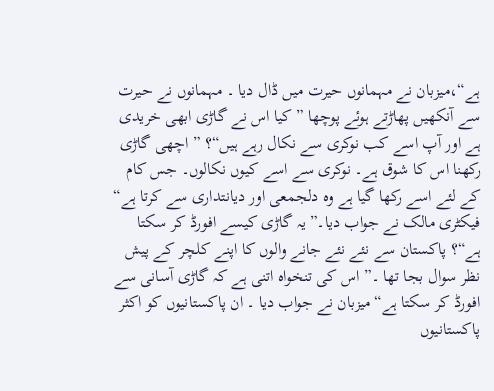ہے“،میزبان نے مہمانوں حیرت میں ڈال دیا ۔ مہمانوں نے حیرت سے آنکھیں پھاڑتے ہوئے پوچھا ” کیا اس نے گاڑی ابھی خریدی ہے اور آپ اسے کب نوکری سے نکال رہے ہیں“؟ ” اچھی گاڑی رکھنا اس کا شوق ہے۔ نوکری سے اسے کیوں نکالوں۔ جس کام کے لئے اسے رکھا گیا ہے وہ دلجمعی اور دیانتداری سے کرتا ہے“ فیکٹری مالک نے جواب دیا۔” یہ گاڑی کیسے افورڈ کر سکتا ہے“؟ پاکستان سے نئے نئے جانے والوں کا اپنے کلچر کے پیش نظر سوال بجا تھا ۔” اس کی تنخواہ اتنی ہے کہ گاڑی آسانی سے افورڈ کر سکتا ہے“میزبان نے جواب دیا ۔ ان پاکستانیوں کو اکثر پاکستانیوں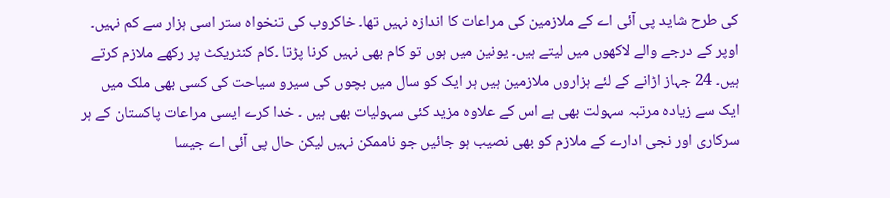کی طرح شاید پی آئی اے کے ملازمین کی مراعات کا اندازہ نہیں تھا۔ خاکروب کی تنخواہ ستر اسی ہزار سے کم نہیں۔ اوپر کے درجے والے لاکھوں میں لیتے ہیں۔ یونین میں ہوں تو کام بھی نہیں کرنا پڑتا ۔کام کنٹریکٹ پر رکھے ملازم کرتے ہیں۔ 24 جہاز اڑانے کے لئے ہزاروں ملازمین ہیں ہر ایک کو سال میں بچوں کی سیرو سیاحت کی کسی بھی ملک میں ایک سے زیادہ مرتبہ سہولت بھی ہے اس کے علاوہ مزید کئی سہولیات بھی ہیں ۔ خدا کرے ایسی مراعات پاکستان کے ہر سرکاری اور نجی ادارے کے ملازم کو بھی نصیب ہو جائیں جو ناممکن نہیں لیکن حال پی آئی اے جیسا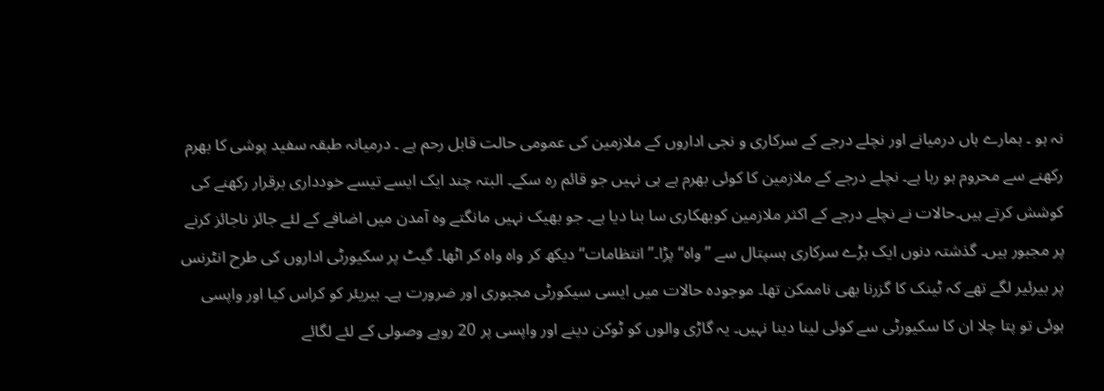نہ ہو ۔ ہمارے ہاں درمیانے اور نچلے درجے کے سرکاری و نجی اداروں کے ملازمین کی عمومی حالت قابل رحم ہے ۔ درمیانہ طبقہ سفید پوشی کا بھرم رکھنے سے محروم ہو رہا ہے۔ نچلے درجے کے ملازمین کا کوئی بھرم ہے ہی نہیں جو قائم رہ سکے۔ البتہ چند ایک ایسے تیسے خودداری برقرار رکھنے کی کوشش کرتے ہیں۔حالات نے نچلے درجے کے اکثر ملازمین کوبھکاری سا بنا دیا ہے۔ جو بھیک نہیں مانگتے وہ آمدن میں اضافے کے لئے جائز ناجائز کرنے پر مجبور ہیں۔ گذشتہ دنوں ایک بڑے سرکاری ہسپتال سے ”واہ“ پڑا۔” انتظامات“ دیکھ کر واہ واہ کر اٹھا۔ گیٹ پر سکیورٹی اداروں کی طرح انٹرنس پر بیرئیر لگے تھے کہ ٹینک کا گزرنا بھی ناممکن تھا۔ موجودہ حالات میں ایسی سیکورٹی مجبوری اور ضرورت ہے۔ بیریئر کو کراس کیا اور واپسی ہوئی تو پتا چلا ان کا سکیورٹی سے کوئی لینا دینا نہیں۔ یہ گاڑی والوں کو ٹوکن دینے اور واپسی پر 20 روپے وصولی کے لئے لگائے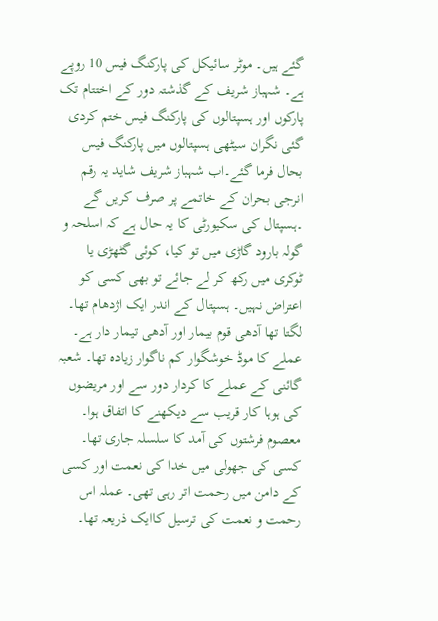گئے ہیں۔ موٹر سائیکل کی پارکنگ فیس 10 روپے ہے۔ شہباز شریف کے گذشتہ دور کے اختتام تک پارکوں اور ہسپتالوں کی پارکنگ فیس ختم کردی گئی نگران سیٹھی ہسپتالوں میں پارکنگ فیس بحال فرما گئے۔اب شہباز شریف شاید یہ رقم انرجی بحران کے خاتمے پر صرف کریں گے ۔ہسپتال کی سکیورٹی کا یہ حال ہے کہ اسلحہ و گولہ بارود گاڑی میں تو کیا، کوئی گٹھڑی یا ٹوکری میں رکھ کر لے جائے تو بھی کسی کو اعتراض نہیں۔ ہسپتال کے اندر ایک اژدھام تھا۔ لگتا تھا آدھی قوم بیمار اور آدھی تیمار دار ہے۔ عملے کا موڈ خوشگوار کم ناگوار زیادہ تھا۔ شعبہ گائنی کے عملے کا کردار دور سے اور مریضوں کی ہوہا کار قریب سے دیکھنے کا اتفاق ہوا۔ معصوم فرشتوں کی آمد کا سلسلہ جاری تھا۔ کسی کی جھولی میں خدا کی نعمت اور کسی کے دامن میں رحمت اتر رہی تھی۔ عملہ اس رحمت و نعمت کی ترسیل کاایک ذریعہ تھا۔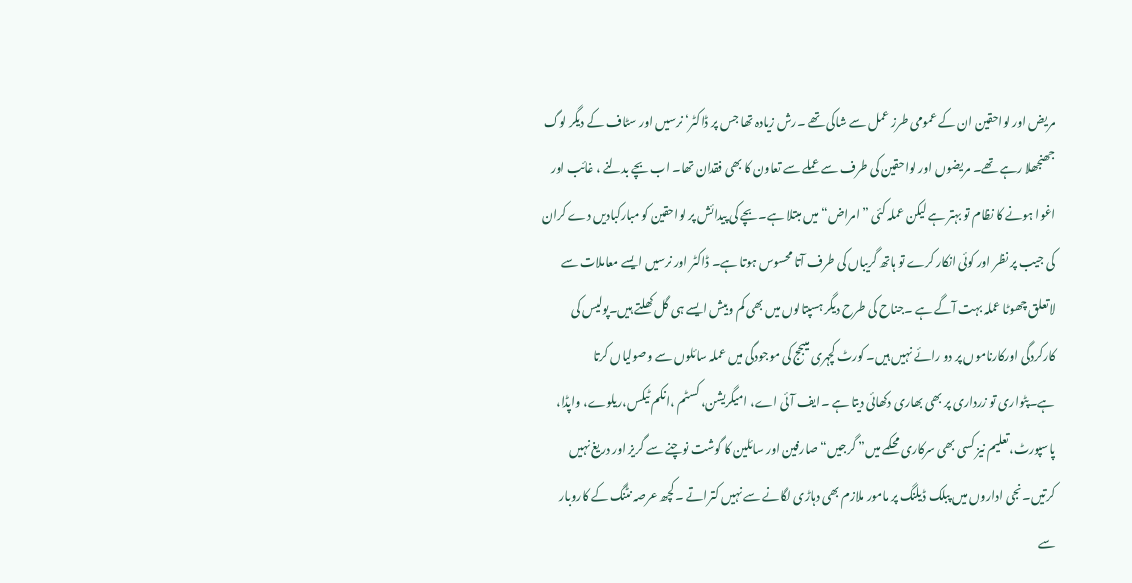مریض اور لواحقین ان کے عمومی طرز عمل سے شاکی تھے ۔رش زیادہ تھا جس پر ڈاکٹر‘ نرسیں اور سٹاف کے دیگر لوگ جھنجھلا رہے تھے۔ مریضوں اور لواحقین کی طرف سے عملے سے تعاون کا بھی فقدان تھا۔ اب بچے بدلنے ، غائب اور اغوا ہونے کا نظام تو بہتر ہے لیکن عملہ کئی ”امراض“ میں مبتلا ہے۔بچے کی پیدائش پر لواحقین کو مبارکبادیں دے کران کی جیب پر نظر اور کوئی انکار کرے تو ہاتھ گریباں کی طرف آتا محسوس ہوتا ہے۔ ڈاکٹر اور نرسیں ایسے معاملات سے لاتعلق چھوٹا عملہ بہت آگے ہے ۔جناح کی طرح دیگر ہسپتالوں میں بھی کم وبیش ایسے ہی گل کھلتے ہیں۔پولیس کی کارکردگی اورکارناموں پر دو رائے نہیں ہیں۔ کورٹ کچہری میںجج کی موجودگی میں عملہ سائلوں سے وصولیاں کرتا ہے۔پٹواری تو زرداری پر بھی بھاری دکھائی دیتا ہے ۔ایف آئی اے، امیگریشن، کسٹم ،انکم ٹیکس،ریلوے، واپڈا، پاسپورٹ،تعلیم نیز کسی بھی سرکاری محکمے میں” گرجیں“ صارفین اور سائلین کا گوشت نوچنے سے گریز اور دریغ نہیں کرتیں۔نجی اداروں میں پبلک ڈیلنگ پر مامور ملازم بھی دہاڑی لگانے سے نہیں کتراتے ۔کچھ عرصہ نٹنگ کے کاروبار سے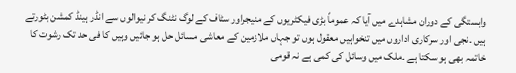وابستگی کے دوران مشاہدے میں آیا کہ عموماً بڑی فیکٹریوں کے منیجراور سٹاف کے لوگ نٹنگ کر نیوالوں سے انڈر ہینڈ کمشن بٹورتے ہیں ۔نجی اور سرکاری اداروں میں تنخواہیں معقول ہوں تو جہاں ملازمین کے معاشی مسائل حل ہو جائیں وہیں کا فی حد تک رشوت کا خاتمہ بھی ہو سکتا ہے ۔ملک میں وسائل کی کمی ہے نہ قومی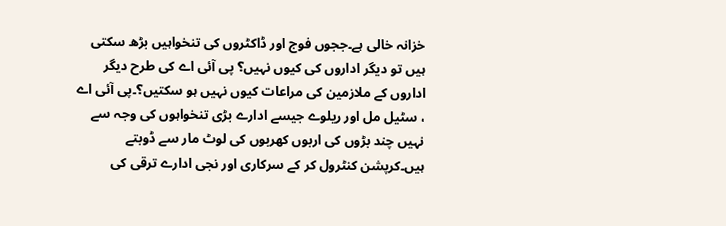خزانہ خالی ہے۔ججوں فوج اور ڈاکٹروں کی تنخواہیں بڑھ سکتی ہیں تو دیگر اداروں کی کیوں نہیں؟ پی آئی اے کی طرح دیگر اداروں کے ملازمین کی مراعات کیوں نہیں ہو سکتیں؟۔پی آئی اے ، سٹیل مل اور ریلوے جیسے ادارے بڑی تنخواہوں کی وجہ سے نہیں چند بڑوں کی اربوں کھربوں کی لوٹ مار سے ڈوبتے ہیں۔کرپشن کنٹرول کر کے سرکاری اور نجی ادارے ترقی کی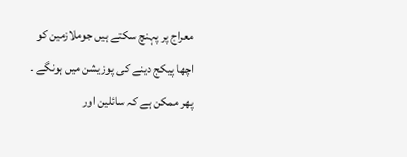معراج پر پہنچ سکتے ہیں جوملازمین کو اچھا پیکج دینے کی پوزیشن میں ہونگے ۔ پھر ممکن ہے کہ سائلین اور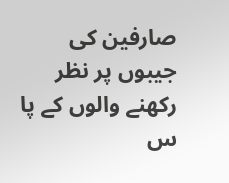صارفین کی جیبوں پر نظر رکھنے والوں کے پا س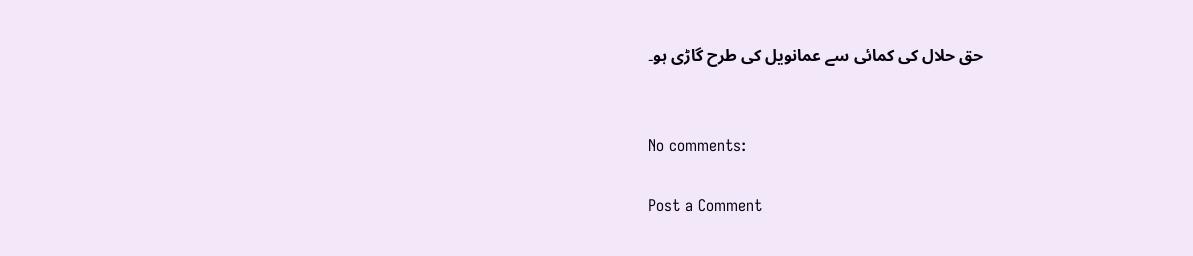حق حلال کی کمائی سے عمانویل کی طرح گاڑی ہو۔


No comments:

Post a Comment